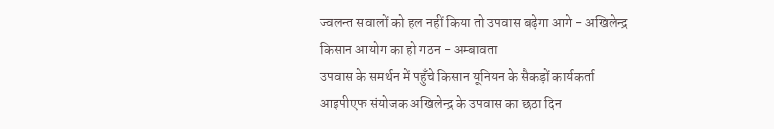ज्वलन्त सवालों को हल नहीं किया तो उपवास बढ़ेगा आगे - अखिलेन्द्र
किसान आयोग का हो गठन - अम्बावता
उपवास के समर्थन में पहुँचे किसान यूनियन के सैकड़ों कार्यकर्ता
आइपीएफ संयोजक अखिलेन्द्र के उपवास का छठा दिन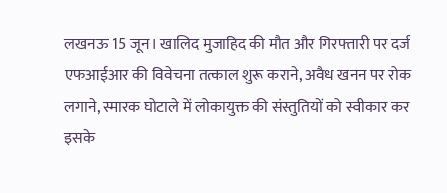लखनऊ 15 जून। खालिद मुजाहिद की मौत और गिरफ्तारी पर दर्ज एफआईआर की विवेचना तत्काल शुरू कराने, अवैध खनन पर रोक लगाने, स्मारक घोटाले में लोकायुक्त की संस्तुतियों को स्वीकार कर इसके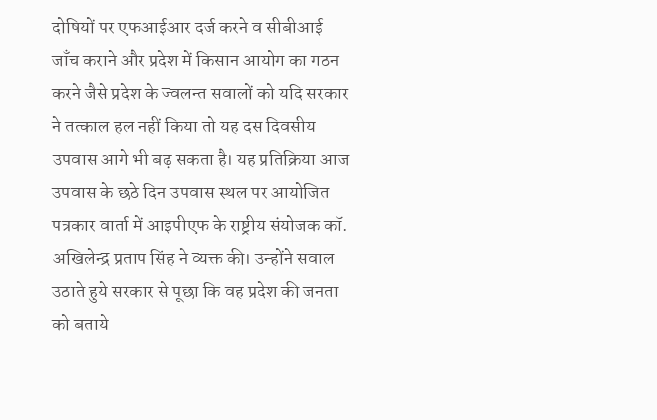दोषियों पर एफआईआर दर्ज करने व सीबीआई जाँच कराने और प्रदेश में किसान आयोग का गठन करने जैसे प्रदेश के ज्वलन्त सवालों को यदि सरकार ने तत्काल हल नहीं किया तो यह दस दिवसीय उपवास आगे भी बढ़ सकता है। यह प्रतिक्रिया आज उपवास के छठे दिन उपवास स्थल पर आयोजित पत्रकार वार्ता में आइपीएफ के राष्ट्रीय संयोजक कॉ. अखिलेन्द्र प्रताप सिंह ने व्यक्त की। उन्होंने सवाल उठाते हुये सरकार से पूछा कि वह प्रदेश की जनता को बताये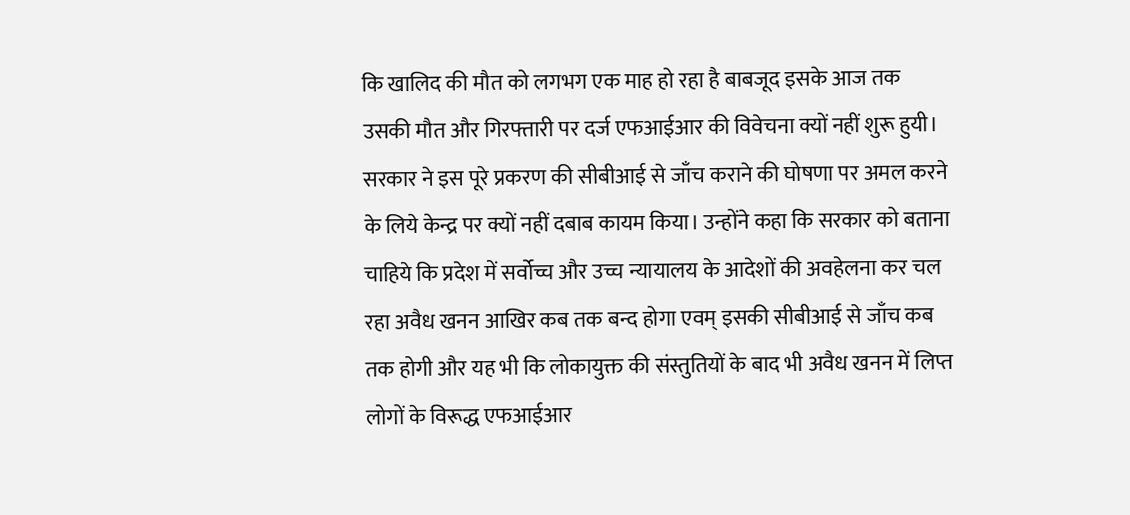कि खालिद की मौत को लगभग एक माह हो रहा है बाबजूद इसके आज तक उसकी मौत और गिरफ्तारी पर दर्ज एफआईआर की विवेचना क्यों नहीं शुरू हुयी। सरकार ने इस पूरे प्रकरण की सीबीआई से जाँच कराने की घोषणा पर अमल करने के लिये केन्द्र पर क्यों नहीं दबाब कायम किया। उन्होंने कहा कि सरकार को बताना चाहिये कि प्रदेश में सर्वोच्च और उच्च न्यायालय के आदेशों की अवहेलना कर चल रहा अवैध खनन आखिर कब तक बन्द होगा एवम् इसकी सीबीआई से जाँच कब तक होगी और यह भी कि लोकायुक्त की संस्तुतियों के बाद भी अवैध खनन में लिप्त लोगों के विरूद्ध एफआईआर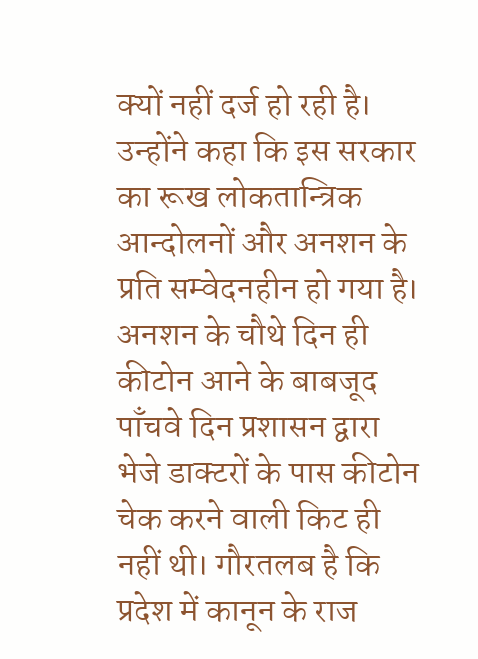क्यों नहीं दर्ज हो रही है। उन्होंने कहा कि इस सरकार का रूख लोकतान्त्रिक आन्दोलनों और अनशन के प्रति सम्वेदनहीन हो गया है। अनशन के चौथे दिन ही कीटोन आने के बाबजूद पाँचवे दिन प्रशासन द्वारा भेजे डाक्टरों के पास कीटोन चेक करने वाली किट ही नहीं थी। गौरतलब है कि प्रदेश में कानून के राज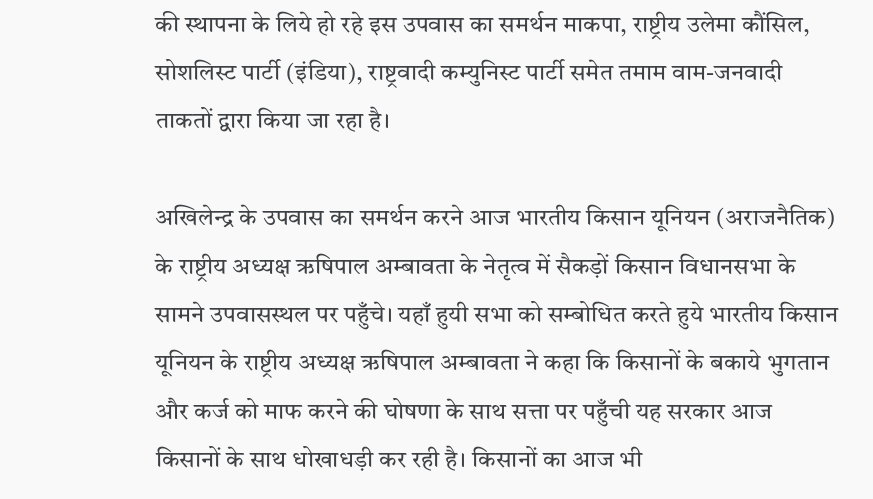की स्थापना के लिये हो रहे इस उपवास का समर्थन माकपा, राष्ट्रीय उलेमा कौंसिल, सोशलिस्ट पार्टी (इंडिया), राष्ट्रवादी कम्युनिस्ट पार्टी समेत तमाम वाम-जनवादी ताकतों द्वारा किया जा रहा है।

अखिलेन्द्र के उपवास का समर्थन करने आज भारतीय किसान यूनियन (अराजनैतिक) के राष्ट्रीय अध्यक्ष ऋषिपाल अम्बावता के नेतृत्व में सैकड़ों किसान विधानसभा के सामने उपवासस्थल पर पहुँचे। यहाँ हुयी सभा को सम्बोधित करते हुये भारतीय किसान यूनियन के राष्ट्रीय अध्यक्ष ऋषिपाल अम्बावता ने कहा कि किसानों के बकाये भुगतान और कर्ज को माफ करने की घोषणा के साथ सत्ता पर पहुँची यह सरकार आज किसानों के साथ धोखाधड़ी कर रही है। किसानों का आज भी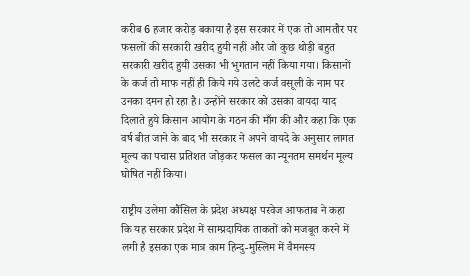करीब 6 हजार करोड़ बकाया है इस सरकार में एक तो आमतौर पर फसलों की सरकारी खरीद हुयी नहीं और जो कुछ थोड़ी बहुत सरकारी खरीद हुयी उसका भी भुगतान नहीं किया गया। किसानों के कर्ज तो माफ नहीं ही किये गये उलटे कर्ज वसूली के नाम पर उनका दमन हो रहा है। उन्होंने सरकार को उसका वायदा याद दिलाते हुये किसान आयोग के गठन की माँग की और कहा कि एक वर्ष बीत जाने के बाद भी सरकार ने अपने वायदे के अनुसार लागत मूल्य का पचास प्रतिशत जोड़कर फसल का न्यूनतम समर्थन मूल्य घोषित नहीं किया।

राष्ट्रीय उलेमा कौंसिल के प्रदेश अध्यक्ष परवेज आफताब ने कहा कि यह सरकार प्रदेश में साम्प्रदायिक ताकतों को मजबूत करने में लगी है इसका एक मात्र काम हिन्दु-मुस्लिम में वैमनस्य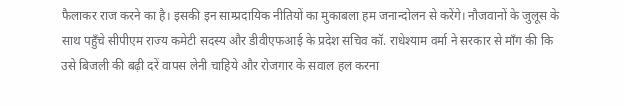फैलाकर राज करने का है। इसकी इन साम्प्रदायिक नीतियों का मुकाबला हम जनान्दोलन से करेंगे। नौजवानों के जुलूस के साथ पहुँचे सीपीएम राज्य कमेटी सदस्य और डीवीएफआई के प्रदेश सचिव कॉ. राधेश्याम वर्मा ने सरकार से माँग की कि उसे बिजली की बढ़ी दरें वापस लेनी चाहिये और रोजगार के सवाल हल करना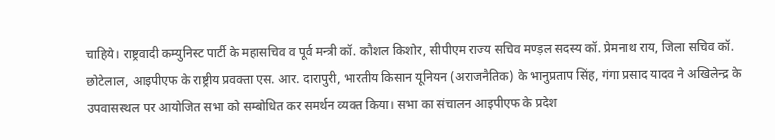चाहिये। राष्ट्रवादी कम्युनिस्ट पार्टी के महासचिव व पूर्व मन्त्री कॉ. कौशल किशोर, सीपीएम राज्य सचिव मण्ड़ल सदस्य कॉ. प्रेमनाथ राय, जिला सचिव कॉ. छोटेलाल, आइपीएफ के राष्ट्रीय प्रवक्ता एस. आर. दारापुरी, भारतीय किसान यूनियन (अराजनैतिक) के भानुप्रताप सिंह, गंगा प्रसाद यादव ने अखिलेन्द्र के उपवासस्थल पर आयोजित सभा को सम्बोधित कर समर्थन व्यक्त किया। सभा का संचालन आइपीएफ के प्रदेश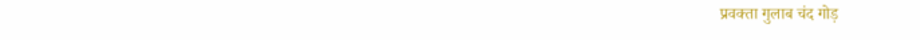प्रवक्ता गुलाब चंद गोड़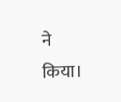ने किया।